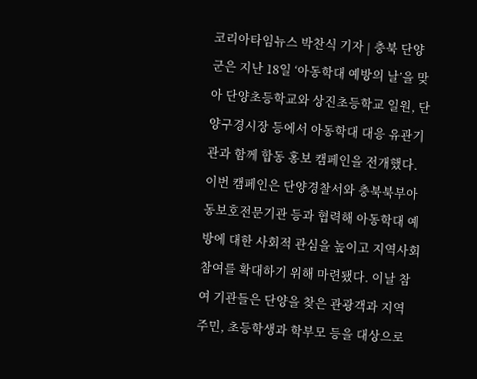코리아타임뉴스 박찬식 기자 | 충북 단양군은 지난 18일 ‘아동학대 예방의 날’을 맞아 단양초등학교와 상진초등학교 일원, 단양구경시장 등에서 아동학대 대응 유관기관과 함께 합동 홍보 캠페인을 전개했다. 이번 캠페인은 단양경찰서와 충북북부아동보호전문기관 등과 협력해 아동학대 예방에 대한 사회적 관심을 높이고 지역사회 참여를 확대하기 위해 마련됐다. 이날 참여 기관들은 단양을 찾은 관광객과 지역 주민, 초등학생과 학부모 등을 대상으로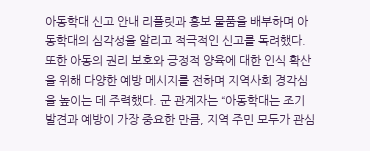아동학대 신고 안내 리플릿과 홍보 물품을 배부하며 아동학대의 심각성을 알리고 적극적인 신고를 독려했다. 또한 아동의 권리 보호와 긍정적 양육에 대한 인식 확산을 위해 다양한 예방 메시지를 전하며 지역사회 경각심을 높이는 데 주력했다. 군 관계자는 “아동학대는 조기 발견과 예방이 가장 중요한 만큼, 지역 주민 모두가 관심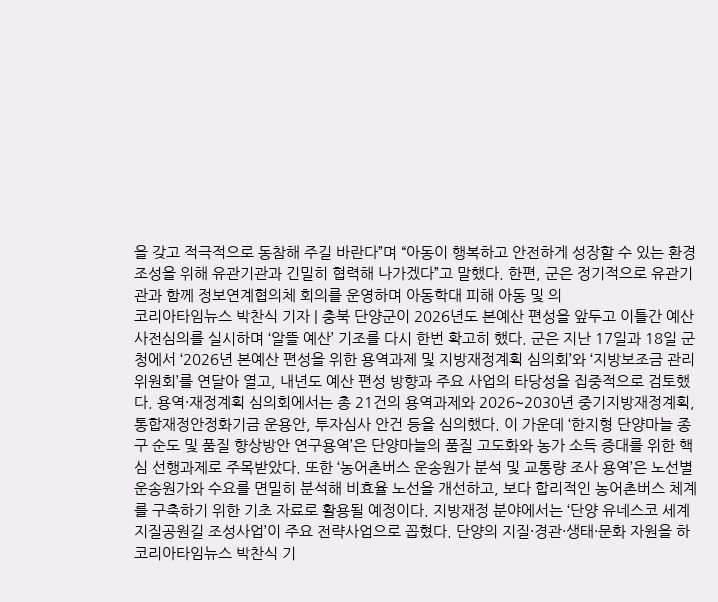을 갖고 적극적으로 동참해 주길 바란다”며 “아동이 행복하고 안전하게 성장할 수 있는 환경 조성을 위해 유관기관과 긴밀히 협력해 나가겠다”고 말했다. 한편, 군은 정기적으로 유관기관과 함께 정보연계협의체 회의를 운영하며 아동학대 피해 아동 및 의
코리아타임뉴스 박찬식 기자 | 충북 단양군이 2026년도 본예산 편성을 앞두고 이틀간 예산 사전심의를 실시하며 ‘알뜰 예산’ 기조를 다시 한번 확고히 했다. 군은 지난 17일과 18일 군청에서 ‘2026년 본예산 편성을 위한 용역과제 및 지방재정계획 심의회’와 ‘지방보조금 관리위원회’를 연달아 열고, 내년도 예산 편성 방향과 주요 사업의 타당성을 집중적으로 검토했다. 용역·재정계획 심의회에서는 총 21건의 용역과제와 2026∼2030년 중기지방재정계획, 통합재정안정화기금 운용안, 투자심사 안건 등을 심의했다. 이 가운데 ‘한지형 단양마늘 종구 순도 및 품질 향상방안 연구용역’은 단양마늘의 품질 고도화와 농가 소득 증대를 위한 핵심 선행과제로 주목받았다. 또한 ‘농어촌버스 운송원가 분석 및 교통량 조사 용역’은 노선별 운송원가와 수요를 면밀히 분석해 비효율 노선을 개선하고, 보다 합리적인 농어촌버스 체계를 구축하기 위한 기초 자료로 활용될 예정이다. 지방재정 분야에서는 ‘단양 유네스코 세계지질공원길 조성사업’이 주요 전략사업으로 꼽혔다. 단양의 지질·경관·생태·문화 자원을 하
코리아타임뉴스 박찬식 기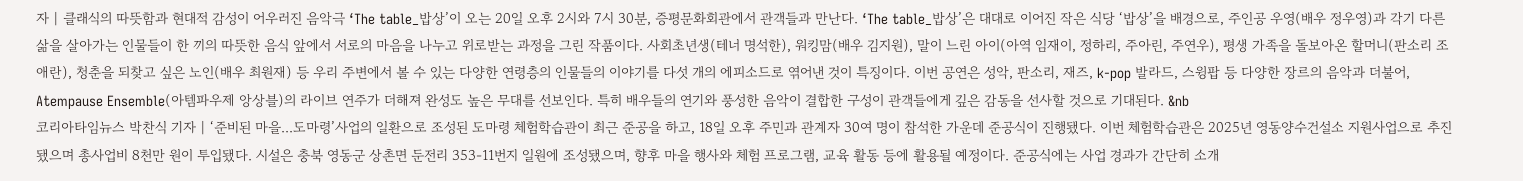자 | 클래식의 따뜻함과 현대적 감성이 어우러진 음악극 ‘The table_밥상’이 오는 20일 오후 2시와 7시 30분, 증평문화회관에서 관객들과 만난다. ‘The table_밥상’은 대대로 이어진 작은 식당 ‘밥상’을 배경으로, 주인공 우영(배우 정우영)과 각기 다른 삶을 살아가는 인물들이 한 끼의 따뜻한 음식 앞에서 서로의 마음을 나누고 위로받는 과정을 그린 작품이다. 사회초년생(테너 명석한), 워킹맘(배우 김지원), 말이 느린 아이(아역 임재이, 정하리, 주아린, 주연우), 평생 가족을 돌보아온 할머니(판소리 조애란), 청춘을 되찾고 싶은 노인(배우 최원재) 등 우리 주변에서 볼 수 있는 다양한 연령층의 인물들의 이야기를 다섯 개의 에피소드로 엮어낸 것이 특징이다. 이번 공연은 성악, 판소리, 재즈, k-pop 발라드, 스윙팝 등 다양한 장르의 음악과 더불어, Atempause Ensemble(아템파우제 앙상블)의 라이브 연주가 더해져 완성도 높은 무대를 선보인다. 특히 배우들의 연기와 풍성한 음악이 결합한 구성이 관객들에게 깊은 감동을 선사할 것으로 기대된다. &nb
코리아타임뉴스 박찬식 기자 | ‘준비된 마을...도마령’사업의 일환으로 조성된 도마령 체험학습관이 최근 준공을 하고, 18일 오후 주민과 관계자 30여 명이 참석한 가운데 준공식이 진행됐다. 이번 체험학습관은 2025년 영동양수건설소 지원사업으로 추진됐으며 총사업비 8천만 원이 투입됐다. 시설은 충북 영동군 상촌면 둔전리 353-11번지 일원에 조성됐으며, 향후 마을 행사와 체험 프로그램, 교육 활동 등에 활용될 예정이다. 준공식에는 사업 경과가 간단히 소개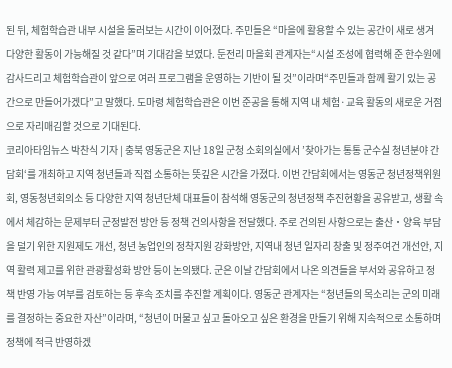된 뒤, 체험학습관 내부 시설을 둘러보는 시간이 이어졌다. 주민들은 “마을에 활용할 수 있는 공간이 새로 생겨 다양한 활동이 가능해질 것 같다”며 기대감을 보였다. 둔전리 마을회 관계자는“시설 조성에 협력해 준 한수원에 감사드리고 체험학습관이 앞으로 여러 프로그램을 운영하는 기반이 될 것”이라며“주민들과 함께 활기 있는 공간으로 만들어가겠다”고 말했다. 도마령 체험학습관은 이번 준공을 통해 지역 내 체험·교육 활동의 새로운 거점으로 자리매김할 것으로 기대된다.
코리아타임뉴스 박찬식 기자 | 충북 영동군은 지난 18일 군청 소회의실에서 ’찾아가는 통통 군수실 청년분야 간담회‘를 개최하고 지역 청년들과 직접 소통하는 뜻깊은 시간을 가졌다. 이번 간담회에서는 영동군 청년정책위원회, 영동청년회의소 등 다양한 지역 청년단체 대표들이 참석해 영동군의 청년정책 추진현황을 공유받고, 생활 속에서 체감하는 문제부터 군정발전 방안 등 정책 건의사항을 전달했다. 주로 건의된 사항으로는 출산‧양육 부담을 덜기 위한 지원제도 개선, 청년 농업인의 정착지원 강화방안, 지역내 청년 일자리 창출 및 정주여건 개선안, 지역 활력 제고를 위한 관광활성화 방안 등이 논의됐다. 군은 이날 간담회에서 나온 의견들을 부서와 공유하고 정책 반영 가능 여부를 검토하는 등 후속 조치를 추진할 계획이다. 영동군 관계자는 “청년들의 목소리는 군의 미래를 결정하는 중요한 자산”이라며, “청년이 머물고 싶고 돌아오고 싶은 환경을 만들기 위해 지속적으로 소통하며 정책에 적극 반영하겠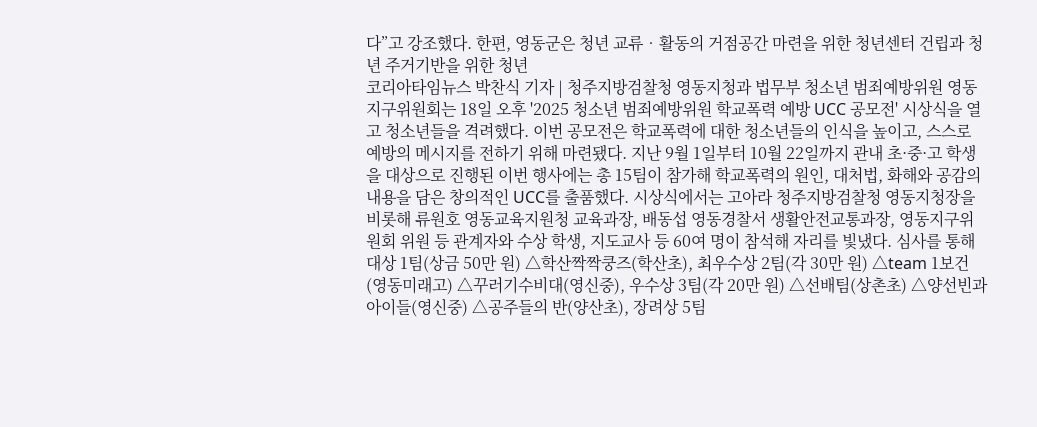다”고 강조했다. 한편, 영동군은 청년 교류‧활동의 거점공간 마련을 위한 청년센터 건립과 청년 주거기반을 위한 청년
코리아타임뉴스 박찬식 기자 | 청주지방검찰청 영동지청과 법무부 청소년 범죄예방위원 영동지구위원회는 18일 오후 '2025 청소년 범죄예방위원 학교폭력 예방 UCC 공모전' 시상식을 열고 청소년들을 격려했다. 이번 공모전은 학교폭력에 대한 청소년들의 인식을 높이고, 스스로 예방의 메시지를 전하기 위해 마련됐다. 지난 9월 1일부터 10월 22일까지 관내 초·중·고 학생을 대상으로 진행된 이번 행사에는 총 15팀이 참가해 학교폭력의 원인, 대처법, 화해와 공감의 내용을 담은 창의적인 UCC를 출품했다. 시상식에서는 고아라 청주지방검찰청 영동지청장을 비롯해 류원호 영동교육지원청 교육과장, 배동섭 영동경찰서 생활안전교통과장, 영동지구위원회 위원 등 관계자와 수상 학생, 지도교사 등 60여 명이 참석해 자리를 빛냈다. 심사를 통해 대상 1팀(상금 50만 원) △학산짝짝쿵즈(학산초), 최우수상 2팀(각 30만 원) △team 1보건(영동미래고) △꾸러기수비대(영신중), 우수상 3팀(각 20만 원) △선배팀(상촌초) △양선빈과아이들(영신중) △공주들의 반(양산초), 장려상 5팀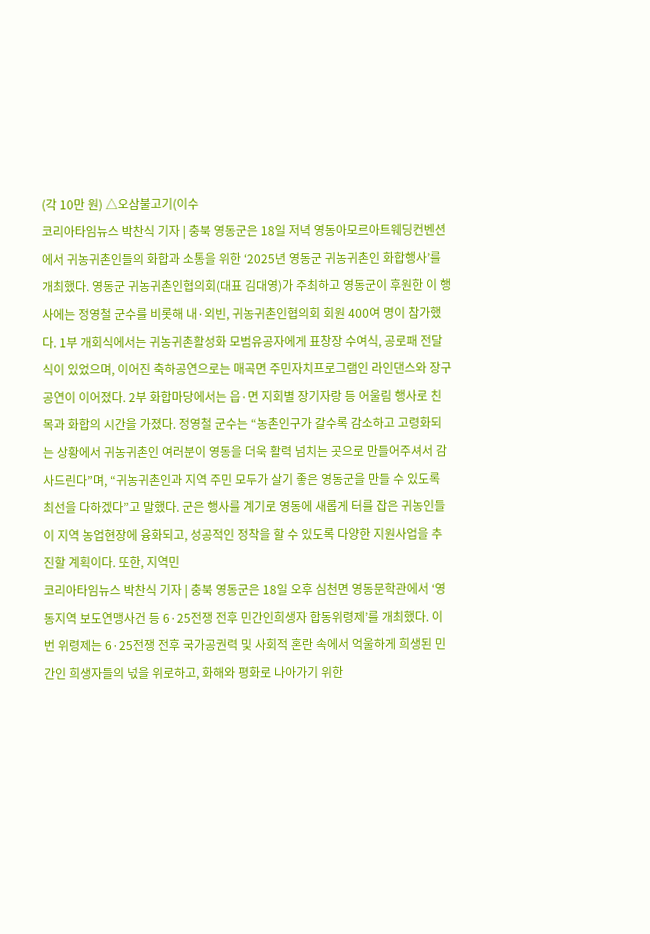(각 10만 원) △오삼불고기(이수
코리아타임뉴스 박찬식 기자 | 충북 영동군은 18일 저녁 영동아모르아트웨딩컨벤션에서 귀농귀촌인들의 화합과 소통을 위한 ‘2025년 영동군 귀농귀촌인 화합행사’를 개최했다. 영동군 귀농귀촌인협의회(대표 김대영)가 주최하고 영동군이 후원한 이 행사에는 정영철 군수를 비롯해 내·외빈, 귀농귀촌인협의회 회원 400여 명이 참가했다. 1부 개회식에서는 귀농귀촌활성화 모범유공자에게 표창장 수여식, 공로패 전달식이 있었으며, 이어진 축하공연으로는 매곡면 주민자치프로그램인 라인댄스와 장구공연이 이어졌다. 2부 화합마당에서는 읍·면 지회별 장기자랑 등 어울림 행사로 친목과 화합의 시간을 가졌다. 정영철 군수는 “농촌인구가 갈수록 감소하고 고령화되는 상황에서 귀농귀촌인 여러분이 영동을 더욱 활력 넘치는 곳으로 만들어주셔서 감사드린다”며, “귀농귀촌인과 지역 주민 모두가 살기 좋은 영동군을 만들 수 있도록 최선을 다하겠다”고 말했다. 군은 행사를 계기로 영동에 새롭게 터를 잡은 귀농인들이 지역 농업현장에 융화되고, 성공적인 정착을 할 수 있도록 다양한 지원사업을 추진할 계획이다. 또한, 지역민
코리아타임뉴스 박찬식 기자 | 충북 영동군은 18일 오후 심천면 영동문학관에서 ‘영동지역 보도연맹사건 등 6·25전쟁 전후 민간인희생자 합동위령제’를 개최했다. 이번 위령제는 6·25전쟁 전후 국가공권력 및 사회적 혼란 속에서 억울하게 희생된 민간인 희생자들의 넋을 위로하고, 화해와 평화로 나아가기 위한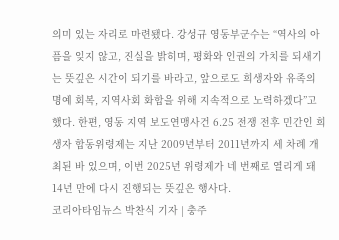의미 있는 자리로 마련됐다. 강성규 영동부군수는 “역사의 아픔을 잊지 않고, 진실을 밝히며, 평화와 인권의 가치를 되새기는 뜻깊은 시간이 되기를 바라고, 앞으로도 희생자와 유족의 명예 회복, 지역사회 화합을 위해 지속적으로 노력하겠다”고 했다. 한편, 영동 지역 보도연맹사건 6.25 전쟁 전후 민간인 희생자 합동위령제는 지난 2009년부터 2011년까지 세 차례 개최된 바 있으며, 이번 2025년 위령제가 네 번째로 열리게 돼 14년 만에 다시 진행되는 뜻깊은 행사다.
코리아타임뉴스 박찬식 기자 | 충주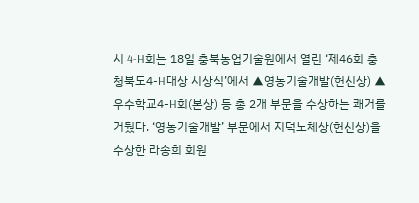시 4-H회는 18일 충북농업기술원에서 열린 ‘제46회 충청북도4-H대상 시상식’에서 ▲영농기술개발(헌신상) ▲우수학교4-H회(본상) 등 총 2개 부문을 수상하는 쾌거를 거뒀다. ‘영농기술개발’ 부문에서 지덕노체상(헌신상)을 수상한 라송희 회원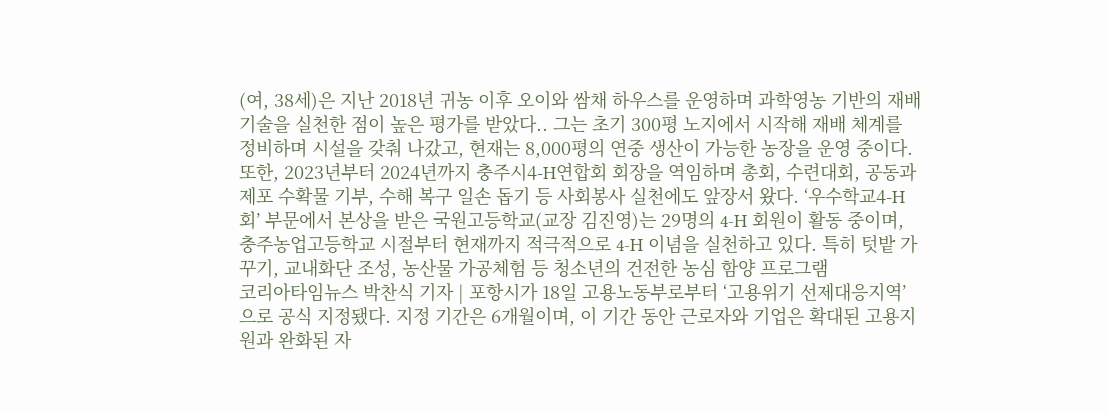(여, 38세)은 지난 2018년 귀농 이후 오이와 쌈채 하우스를 운영하며 과학영농 기반의 재배 기술을 실천한 점이 높은 평가를 받았다.. 그는 초기 300평 노지에서 시작해 재배 체계를 정비하며 시설을 갖춰 나갔고, 현재는 8,000평의 연중 생산이 가능한 농장을 운영 중이다. 또한, 2023년부터 2024년까지 충주시4-H연합회 회장을 역임하며 총회, 수련대회, 공동과제포 수확물 기부, 수해 복구 일손 돕기 등 사회봉사 실천에도 앞장서 왔다. ‘우수학교4-H회’ 부문에서 본상을 받은 국원고등학교(교장 김진영)는 29명의 4-H 회원이 활동 중이며, 충주농업고등학교 시절부터 현재까지 적극적으로 4-H 이념을 실천하고 있다. 특히 텃밭 가꾸기, 교내화단 조성, 농산물 가공체험 등 청소년의 건전한 농심 함양 프로그램
코리아타임뉴스 박찬식 기자 | 포항시가 18일 고용노동부로부터 ‘고용위기 선제대응지역’으로 공식 지정됐다. 지정 기간은 6개월이며, 이 기간 동안 근로자와 기업은 확대된 고용지원과 완화된 자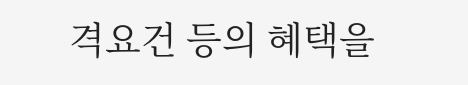격요건 등의 혜택을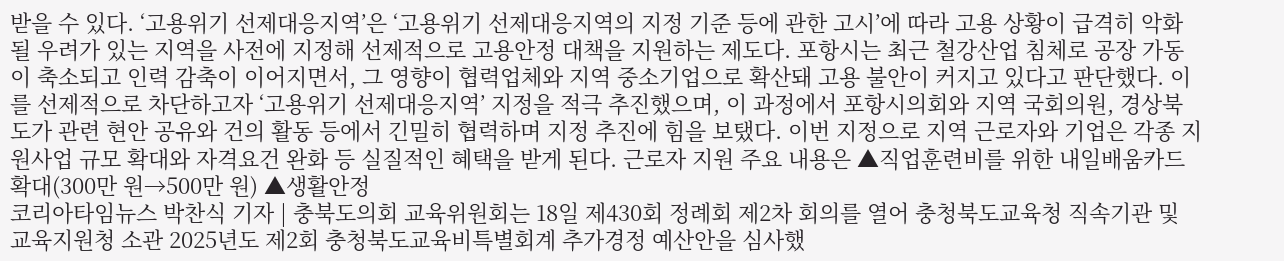받을 수 있다. ‘고용위기 선제대응지역’은 ‘고용위기 선제대응지역의 지정 기준 등에 관한 고시’에 따라 고용 상황이 급격히 악화될 우려가 있는 지역을 사전에 지정해 선제적으로 고용안정 대책을 지원하는 제도다. 포항시는 최근 철강산업 침체로 공장 가동이 축소되고 인력 감축이 이어지면서, 그 영향이 협력업체와 지역 중소기업으로 확산돼 고용 불안이 커지고 있다고 판단했다. 이를 선제적으로 차단하고자 ‘고용위기 선제대응지역’ 지정을 적극 추진했으며, 이 과정에서 포항시의회와 지역 국회의원, 경상북도가 관련 현안 공유와 건의 활동 등에서 긴밀히 협력하며 지정 추진에 힘을 보탰다. 이번 지정으로 지역 근로자와 기업은 각종 지원사업 규모 확대와 자격요건 완화 등 실질적인 혜택을 받게 된다. 근로자 지원 주요 내용은 ▲직업훈련비를 위한 내일배움카드 확대(300만 원→500만 원) ▲생활안정
코리아타임뉴스 박찬식 기자 | 충북도의회 교육위원회는 18일 제430회 정례회 제2차 회의를 열어 충청북도교육청 직속기관 및 교육지원청 소관 2025년도 제2회 충청북도교육비특별회계 추가경정 예산안을 심사했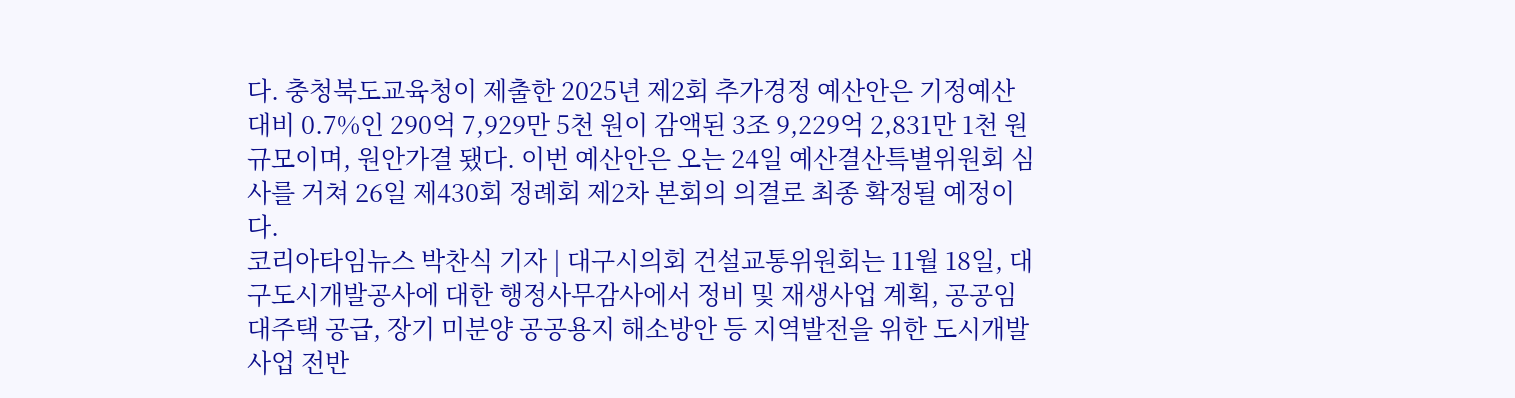다. 충청북도교육청이 제출한 2025년 제2회 추가경정 예산안은 기정예산 대비 0.7%인 290억 7,929만 5천 원이 감액된 3조 9,229억 2,831만 1천 원 규모이며, 원안가결 됐다. 이번 예산안은 오는 24일 예산결산특별위원회 심사를 거쳐 26일 제430회 정례회 제2차 본회의 의결로 최종 확정될 예정이다.
코리아타임뉴스 박찬식 기자 | 대구시의회 건설교통위원회는 11월 18일, 대구도시개발공사에 대한 행정사무감사에서 정비 및 재생사업 계획, 공공임대주택 공급, 장기 미분양 공공용지 해소방안 등 지역발전을 위한 도시개발사업 전반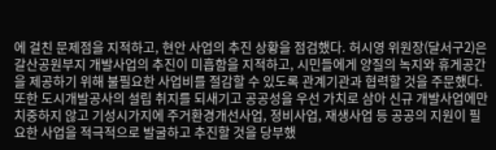에 걸친 문제점을 지적하고, 현안 사업의 추진 상황을 점검했다. 허시영 위원장(달서구2)은 갈산공원부지 개발사업의 추진이 미흡함을 지적하고, 시민들에게 양질의 녹지와 휴게공간을 제공하기 위해 불필요한 사업비를 절감할 수 있도록 관계기관과 협력할 것을 주문했다. 또한 도시개발공사의 설립 취지를 되새기고 공공성을 우선 가치로 삼아 신규 개발사업에만 치중하지 않고 기성시가지에 주거환경개선사업, 정비사업, 재생사업 등 공공의 지원이 필요한 사업을 적극적으로 발굴하고 추진할 것을 당부했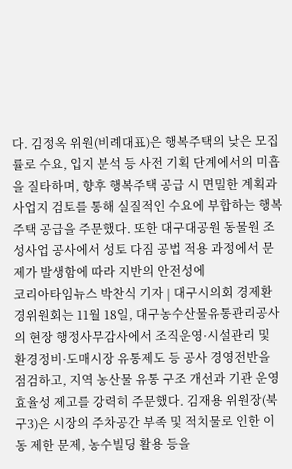다. 김정옥 위원(비례대표)은 행복주택의 낮은 모집률로 수요, 입지 분석 등 사전 기획 단계에서의 미흡을 질타하며, 향후 행복주택 공급 시 면밀한 계획과 사업지 검토를 통해 실질적인 수요에 부합하는 행복주택 공급을 주문했다. 또한 대구대공원 동물원 조성사업 공사에서 성토 다짐 공법 적용 과정에서 문제가 발생함에 따라 지반의 안전성에
코리아타임뉴스 박찬식 기자 | 대구시의회 경제환경위원회는 11월 18일, 대구농수산물유통관리공사의 현장 행정사무감사에서 조직운영·시설관리 및 환경정비·도매시장 유통제도 등 공사 경영전반을 점검하고, 지역 농산물 유통 구조 개선과 기관 운영 효율성 제고를 강력히 주문했다. 김재용 위원장(북구3)은 시장의 주차공간 부족 및 적치물로 인한 이동 제한 문제, 농수빌딩 활용 등을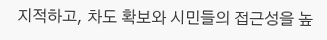지적하고, 차도 확보와 시민들의 접근성을 높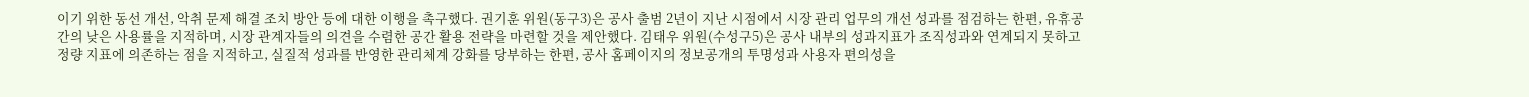이기 위한 동선 개선, 악취 문제 해결 조치 방안 등에 대한 이행을 촉구했다. 권기훈 위원(동구3)은 공사 출범 2년이 지난 시점에서 시장 관리 업무의 개선 성과를 점검하는 한편, 유휴공간의 낮은 사용률을 지적하며, 시장 관계자들의 의견을 수렴한 공간 활용 전략을 마련할 것을 제안했다. 김태우 위원(수성구5)은 공사 내부의 성과지표가 조직성과와 연계되지 못하고 정량 지표에 의존하는 점을 지적하고, 실질적 성과를 반영한 관리체계 강화를 당부하는 한편, 공사 홈페이지의 정보공개의 투명성과 사용자 편의성을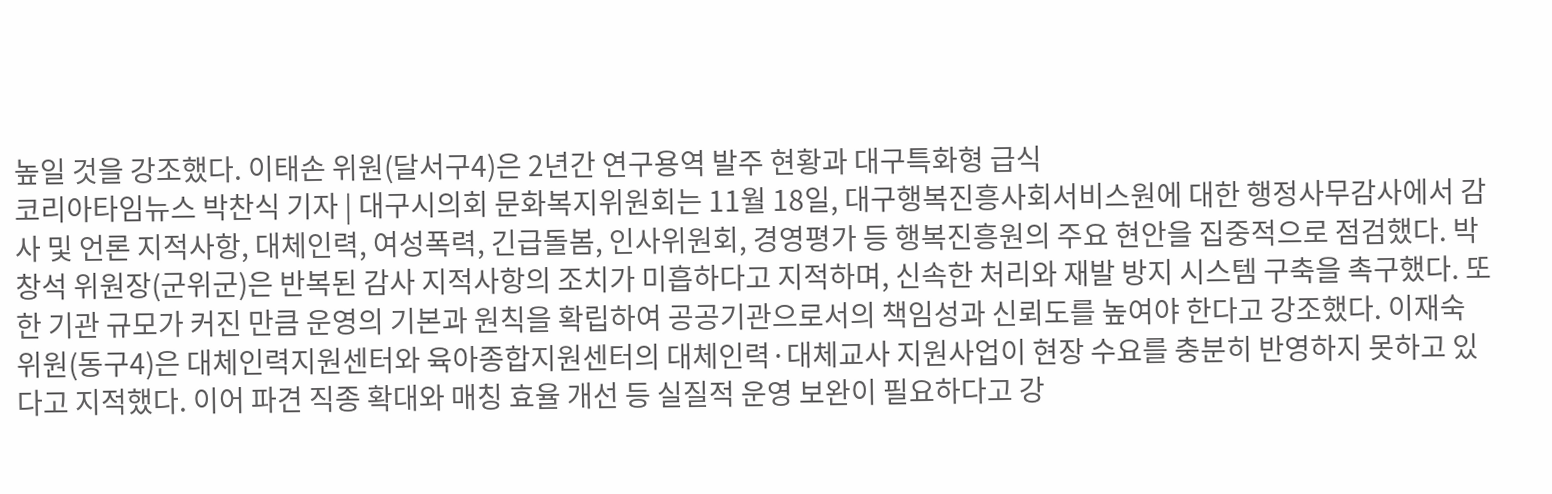높일 것을 강조했다. 이태손 위원(달서구4)은 2년간 연구용역 발주 현황과 대구특화형 급식
코리아타임뉴스 박찬식 기자 | 대구시의회 문화복지위원회는 11월 18일, 대구행복진흥사회서비스원에 대한 행정사무감사에서 감사 및 언론 지적사항, 대체인력, 여성폭력, 긴급돌봄, 인사위원회, 경영평가 등 행복진흥원의 주요 현안을 집중적으로 점검했다. 박창석 위원장(군위군)은 반복된 감사 지적사항의 조치가 미흡하다고 지적하며, 신속한 처리와 재발 방지 시스템 구축을 촉구했다. 또한 기관 규모가 커진 만큼 운영의 기본과 원칙을 확립하여 공공기관으로서의 책임성과 신뢰도를 높여야 한다고 강조했다. 이재숙 위원(동구4)은 대체인력지원센터와 육아종합지원센터의 대체인력·대체교사 지원사업이 현장 수요를 충분히 반영하지 못하고 있다고 지적했다. 이어 파견 직종 확대와 매칭 효율 개선 등 실질적 운영 보완이 필요하다고 강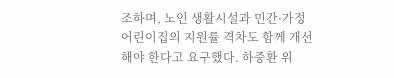조하며, 노인 생활시설과 민간·가정 어린이집의 지원률 격차도 함께 개선해야 한다고 요구했다. 하중환 위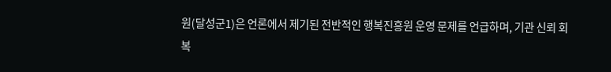원(달성군1)은 언론에서 제기된 전반적인 행복진흥원 운영 문제를 언급하며, 기관 신뢰 회복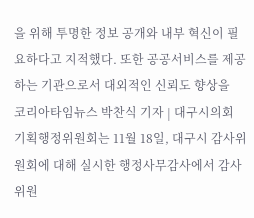을 위해 투명한 정보 공개와 내부 혁신이 필요하다고 지적했다. 또한 공공서비스를 제공하는 기관으로서 대외적인 신뢰도 향상을
코리아타임뉴스 박찬식 기자 | 대구시의회 기획행정위원회는 11월 18일, 대구시 감사위원회에 대해 실시한 행정사무감사에서 감사위원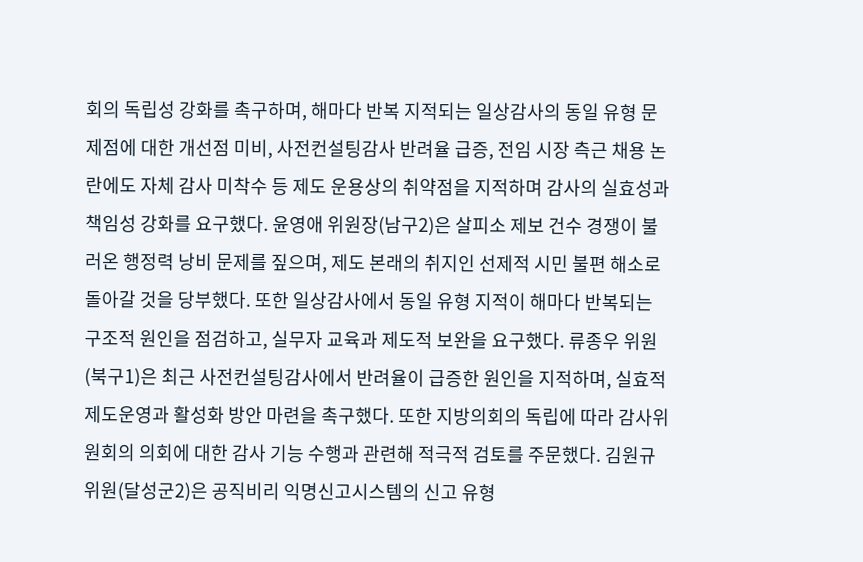회의 독립성 강화를 촉구하며, 해마다 반복 지적되는 일상감사의 동일 유형 문제점에 대한 개선점 미비, 사전컨설팅감사 반려율 급증, 전임 시장 측근 채용 논란에도 자체 감사 미착수 등 제도 운용상의 취약점을 지적하며 감사의 실효성과 책임성 강화를 요구했다. 윤영애 위원장(남구2)은 살피소 제보 건수 경쟁이 불러온 행정력 낭비 문제를 짚으며, 제도 본래의 취지인 선제적 시민 불편 해소로 돌아갈 것을 당부했다. 또한 일상감사에서 동일 유형 지적이 해마다 반복되는 구조적 원인을 점검하고, 실무자 교육과 제도적 보완을 요구했다. 류종우 위원(북구1)은 최근 사전컨설팅감사에서 반려율이 급증한 원인을 지적하며, 실효적 제도운영과 활성화 방안 마련을 촉구했다. 또한 지방의회의 독립에 따라 감사위원회의 의회에 대한 감사 기능 수행과 관련해 적극적 검토를 주문했다. 김원규 위원(달성군2)은 공직비리 익명신고시스템의 신고 유형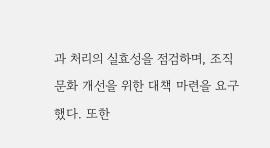과 처리의 실효성을 점검하며, 조직문화 개선을 위한 대책 마련을 요구했다. 또한